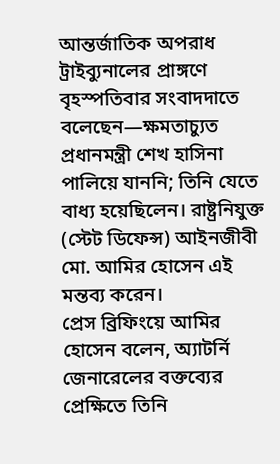আন্তর্জাতিক অপরাধ ট্রাইব্যুনালের প্রাঙ্গণে বৃহস্পতিবার সংবাদদাতে বলেছেন—ক্ষমতাচ্যুত প্রধানমন্ত্রী শেখ হাসিনা পালিয়ে যাননি; তিনি যেতে বাধ্য হয়েছিলেন। রাষ্ট্রনিযুক্ত (স্টেট ডিফেন্স) আইনজীবী মো. আমির হোসেন এই মন্তব্য করেন।
প্রেস ব্রিফিংয়ে আমির হোসেন বলেন, অ্যাটর্নি জেনারেলের বক্তব্যের প্রেক্ষিতে তিনি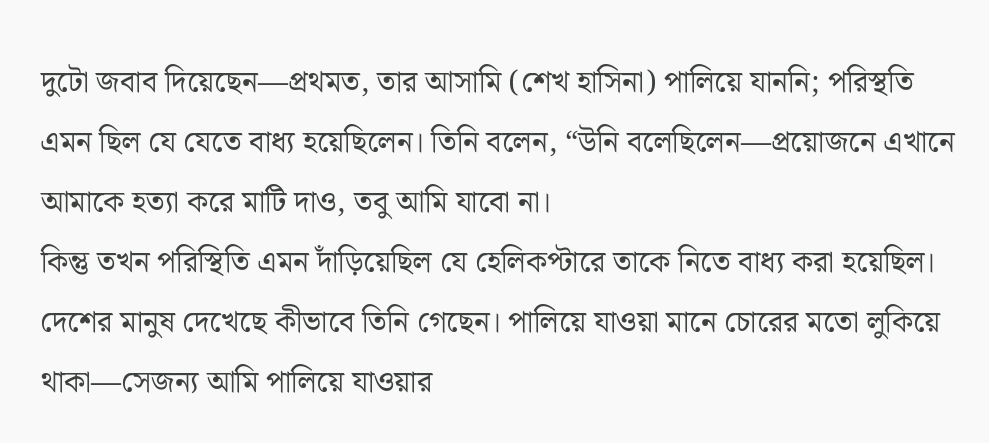দুটো জবাব দিয়েছেন—প্রথমত, তার আসামি (শেখ হাসিনা) পালিয়ে যাননি; পরিস্থতি এমন ছিল যে যেতে বাধ্য হয়েছিলেন। তিনি বলেন, “উনি বলেছিলেন—প্রয়োজনে এখানে আমাকে হত্যা করে মাটি দাও, তবু আমি যাবো না।
কিন্তু তখন পরিস্থিতি এমন দাঁড়িয়েছিল যে হেলিকপ্টারে তাকে নিতে বাধ্য করা হয়েছিল। দেশের মানুষ দেখেছে কীভাবে তিনি গেছেন। পালিয়ে যাওয়া মানে চোরের মতো লুকিয়ে থাকা—সেজন্য আমি পালিয়ে যাওয়ার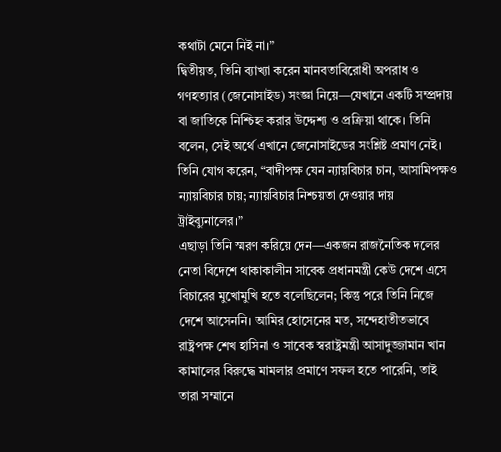কথাটা মেনে নিই না।”
দ্বিতীয়ত, তিনি ব্যাখ্যা করেন মানবতাবিরোধী অপরাধ ও গণহত্যার (জেনোসাইড) সংজ্ঞা নিয়ে—যেখানে একটি সম্প্রদায় বা জাতিকে নিশ্চিহ্ন করার উদ্দেশ্য ও প্রক্রিয়া থাকে। তিনি বলেন, সেই অর্থে এখানে জেনোসাইডের সংশ্লিষ্ট প্রমাণ নেই। তিনি যোগ করেন, “বাদীপক্ষ যেন ন্যায়বিচার চান, আসামিপক্ষও ন্যায়বিচার চায়; ন্যায়বিচার নিশ্চয়তা দেওয়ার দায় ট্রাইব্যুনালের।”
এছাড়া তিনি স্মরণ করিয়ে দেন—একজন রাজনৈতিক দলের নেতা বিদেশে থাকাকালীন সাবেক প্রধানমন্ত্রী কেউ দেশে এসে বিচারের মুখোমুখি হতে বলেছিলেন; কিন্তু পরে তিনি নিজে দেশে আসেননি। আমির হোসেনের মত, সন্দেহাতীতভাবে রাষ্ট্রপক্ষ শেখ হাসিনা ও সাবেক স্বরাষ্ট্রমন্ত্রী আসাদুজ্জামান খান কামালের বিরুদ্ধে মামলার প্রমাণে সফল হতে পারেনি, তাই তারা সম্মানে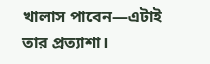খালাস পাবেন—এটাই তার প্রত্যাশা।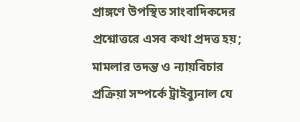প্রাঙ্গণে উপস্থিত সাংবাদিকদের প্রশ্নোত্তরে এসব কথা প্রদত্ত হয়; মামলার তদন্ত ও ন্যায়বিচার প্রক্রিয়া সম্পর্কে ট্রাইব্যুনাল যে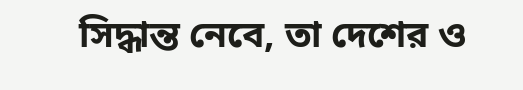সিদ্ধান্ত নেবে, তা দেশের ও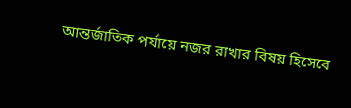আন্তর্জাতিক পর্যায়ে নজর রাখার বিষয় হিসেবে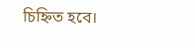চিহ্নিত হবে।